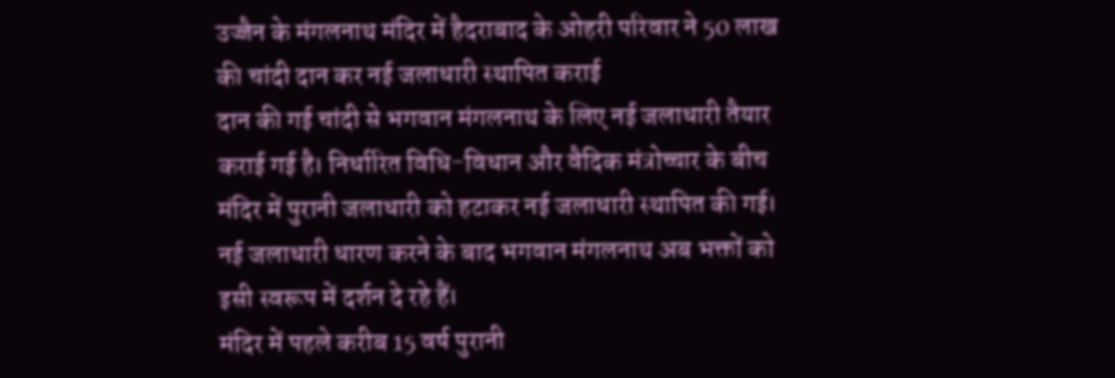उज्जैन के मंगलनाथ मंदिर में हैदराबाद के ओहरी परिवार ने 50 लाख की चांदी दान कर नई जलाधारी स्थापित कराई
दान की गई चांदी से भगवान मंगलनाथ के लिए नई जलाधारी तैयार कराई गई है। निर्धारित विधि-विधान और वैदिक मंत्रोच्चार के बीच मंदिर में पुरानी जलाधारी को हटाकर नई जलाधारी स्थापित की गई। नई जलाधारी धारण करने के बाद भगवान मंगलनाथ अब भक्तों को इसी स्वरूप में दर्शन दे रहे हैं।
मंदिर में पहले करीब 15 वर्ष पुरानी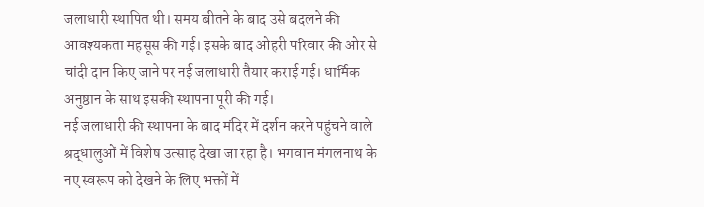जलाधारी स्थापित थी। समय बीतने के बाद उसे बदलने की आवश्यकता महसूस की गई। इसके बाद ओहरी परिवार की ओर से चांदी दान किए जाने पर नई जलाधारी तैयार कराई गई। धार्मिक अनुष्ठान के साथ इसकी स्थापना पूरी की गई।
नई जलाधारी की स्थापना के बाद मंदिर में दर्शन करने पहुंचने वाले श्रद्धालुओं में विशेष उत्साह देखा जा रहा है। भगवान मंगलनाथ के नए स्वरूप को देखने के लिए भक्तों में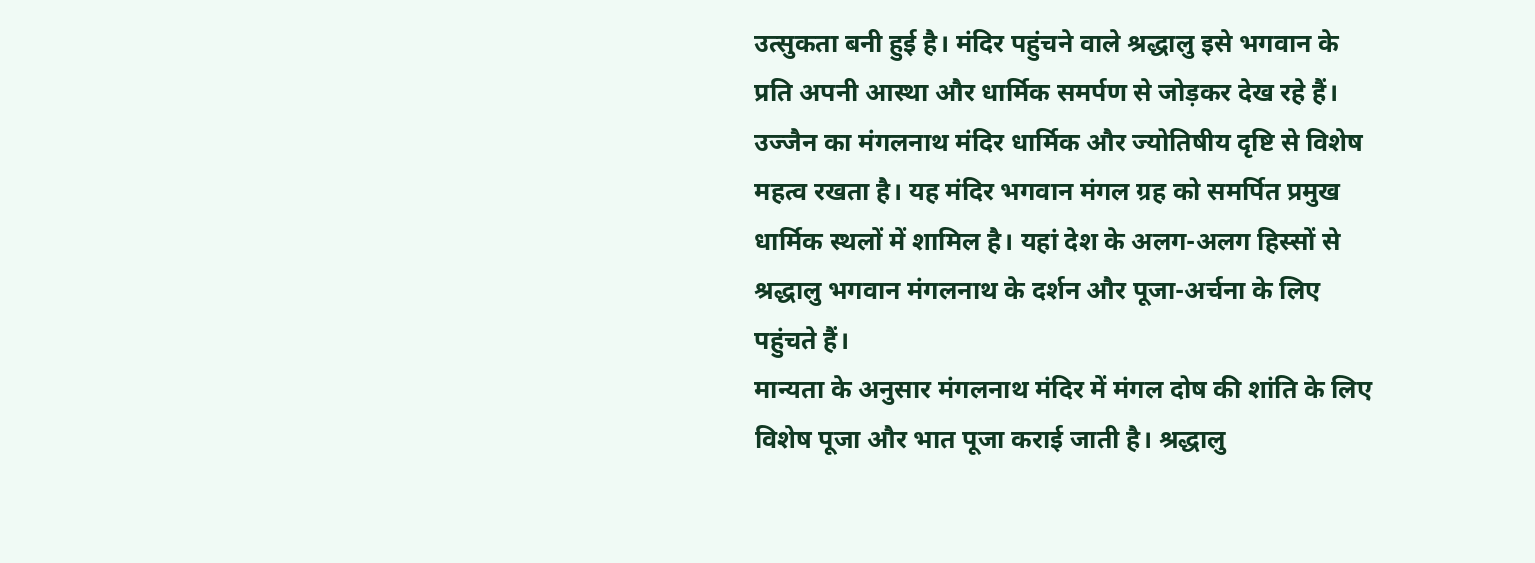उत्सुकता बनी हुई है। मंदिर पहुंचने वाले श्रद्धालु इसे भगवान के प्रति अपनी आस्था और धार्मिक समर्पण से जोड़कर देख रहे हैं।
उज्जैन का मंगलनाथ मंदिर धार्मिक और ज्योतिषीय दृष्टि से विशेष महत्व रखता है। यह मंदिर भगवान मंगल ग्रह को समर्पित प्रमुख धार्मिक स्थलों में शामिल है। यहां देश के अलग-अलग हिस्सों से श्रद्धालु भगवान मंगलनाथ के दर्शन और पूजा-अर्चना के लिए पहुंचते हैं।
मान्यता के अनुसार मंगलनाथ मंदिर में मंगल दोष की शांति के लिए विशेष पूजा और भात पूजा कराई जाती है। श्रद्धालु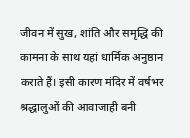जीवन में सुख, शांति और समृद्धि की कामना के साथ यहां धार्मिक अनुष्ठान कराते हैं। इसी कारण मंदिर में वर्षभर श्रद्धालुओं की आवाजाही बनी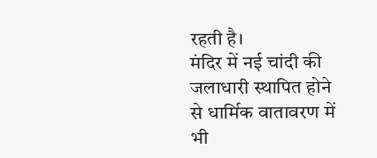रहती है।
मंदिर में नई चांदी की जलाधारी स्थापित होने से धार्मिक वातावरण में भी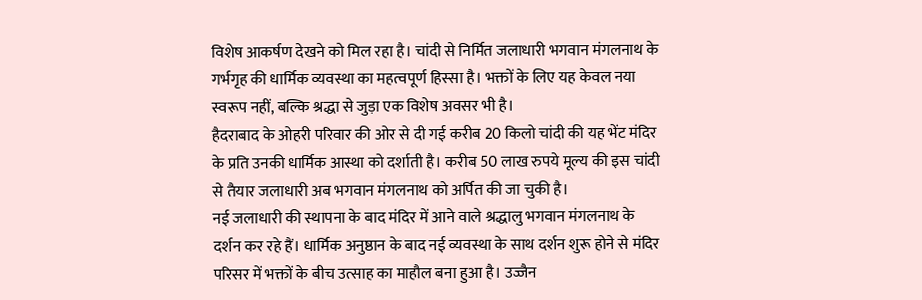विशेष आकर्षण देखने को मिल रहा है। चांदी से निर्मित जलाधारी भगवान मंगलनाथ के गर्भगृह की धार्मिक व्यवस्था का महत्वपूर्ण हिस्सा है। भक्तों के लिए यह केवल नया स्वरूप नहीं, बल्कि श्रद्धा से जुड़ा एक विशेष अवसर भी है।
हैदराबाद के ओहरी परिवार की ओर से दी गई करीब 20 किलो चांदी की यह भेंट मंदिर के प्रति उनकी धार्मिक आस्था को दर्शाती है। करीब 50 लाख रुपये मूल्य की इस चांदी से तैयार जलाधारी अब भगवान मंगलनाथ को अर्पित की जा चुकी है।
नई जलाधारी की स्थापना के बाद मंदिर में आने वाले श्रद्धालु भगवान मंगलनाथ के दर्शन कर रहे हैं। धार्मिक अनुष्ठान के बाद नई व्यवस्था के साथ दर्शन शुरू होने से मंदिर परिसर में भक्तों के बीच उत्साह का माहौल बना हुआ है। उज्जैन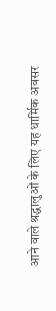आने वाले श्रद्धालुओं के लिए यह धार्मिक अवसर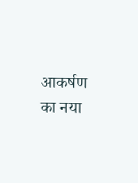आकर्षण का नया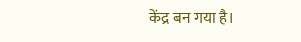केंद्र बन गया है।